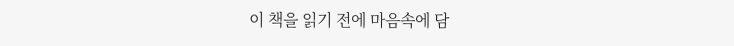이 책을 읽기 전에 마음속에 담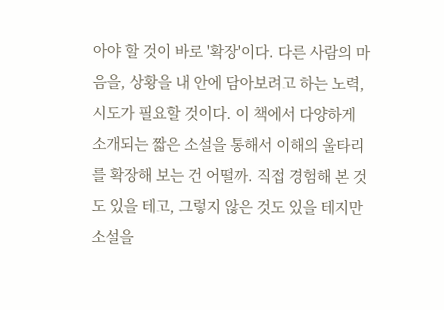아야 할 것이 바로 '확장'이다. 다른 사람의 마음을, 상황을 내 안에 담아보려고 하는 노력, 시도가 필요할 것이다. 이 책에서 다양하게 소개되는 짧은 소설을 통해서 이해의 울타리를 확장해 보는 건 어떨까. 직접 경험해 본 것도 있을 테고, 그렇지 않은 것도 있을 테지만 소설을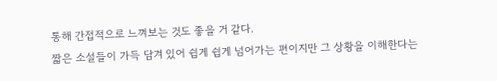통해 간접적으로 느껴보는 것도 좋을 거 같다.
짧은 소설들이 가득 담겨 있어 쉽게 쉽게 넘어가는 편이지만 그 상황을 이해한다는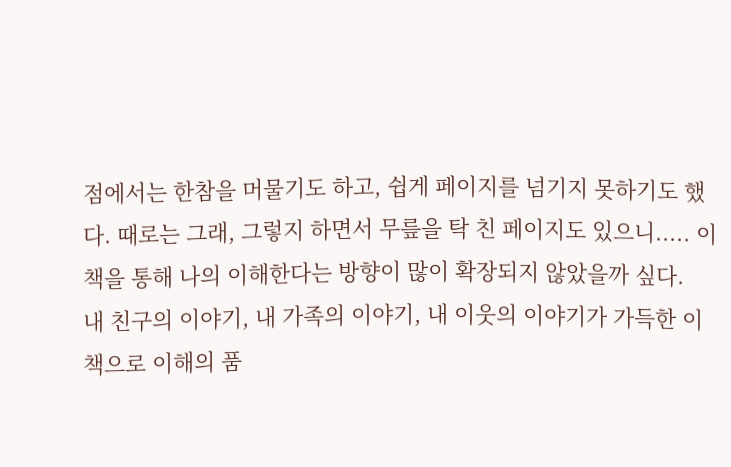점에서는 한참을 머물기도 하고, 쉽게 페이지를 넘기지 못하기도 했다. 때로는 그래, 그렇지 하면서 무릎을 탁 친 페이지도 있으니..... 이 책을 통해 나의 이해한다는 방향이 많이 확장되지 않았을까 싶다.
내 친구의 이야기, 내 가족의 이야기, 내 이웃의 이야기가 가득한 이 책으로 이해의 품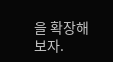을 확장해보자.